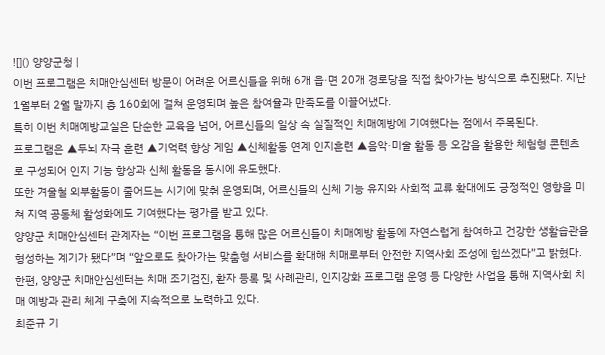![]() 양양군청 |
이번 프로그램은 치매안심센터 방문이 어려운 어르신들을 위해 6개 읍·면 20개 경로당을 직접 찾아가는 방식으로 추진됐다. 지난 1월부터 2월 말까지 총 160회에 걸쳐 운영되며 높은 참여율과 만족도를 이끌어냈다.
특히 이번 치매예방교실은 단순한 교육을 넘어, 어르신들의 일상 속 실질적인 치매예방에 기여했다는 점에서 주목된다.
프로그램은 ▲두뇌 자극 훈련 ▲기억력 향상 게임 ▲신체활동 연계 인지훈련 ▲음악·미술 활동 등 오감을 활용한 체험형 콘텐츠로 구성되어 인지 기능 향상과 신체 활동을 동시에 유도했다.
또한 겨울철 외부활동이 줄어드는 시기에 맞춰 운영되며, 어르신들의 신체 기능 유지와 사회적 교류 확대에도 긍정적인 영향을 미쳐 지역 공동체 활성화에도 기여했다는 평가를 받고 있다.
양양군 치매안심센터 관계자는 “이번 프로그램을 통해 많은 어르신들이 치매예방 활동에 자연스럽게 참여하고 건강한 생활습관을 형성하는 계기가 됐다”며 “앞으로도 찾아가는 맞춤형 서비스를 확대해 치매로부터 안전한 지역사회 조성에 힘쓰겠다”고 밝혔다.
한편, 양양군 치매안심센터는 치매 조기검진, 환자 등록 및 사례관리, 인지강화 프로그램 운영 등 다양한 사업을 통해 지역사회 치매 예방과 관리 체계 구축에 지속적으로 노력하고 있다.
최준규 기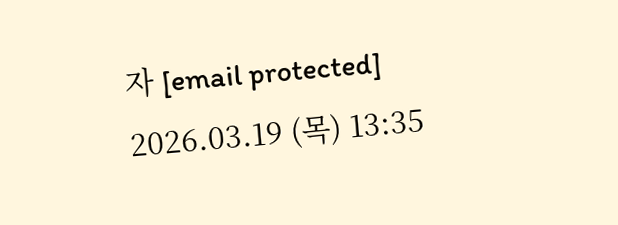자 [email protected]
2026.03.19 (목) 13:35